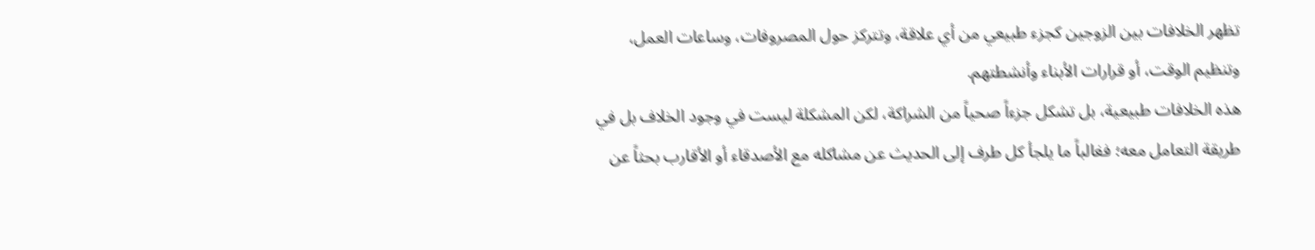تظهر الخلافات بين الزوجين كجزء طبيعي من أي علاقة، وتتركز حول المصروفات، وساعات العمل، وتنظيم الوقت، أو قرارات الأبناء وأنشطتهم.
هذه الخلافات طبيعية، بل تشكل جزءاً صحياً من الشراكة، لكن المشكلة ليست في وجود الخلاف بل في طريقة التعامل معه؛ فغالباً ما يلجأ كل طرف إلى الحديث عن مشاكله مع الأصدقاء أو الأقارب بحثاً عن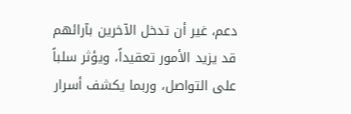دعم، غير أن تدخل الآخرين بآرائهم قد يزيد الأمور تعقيداً، ويؤثر سلباً على التواصل، وربما يكشف أسرار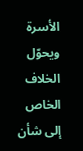الأسرة ويحوّل الخلاف الخاص إلى شأن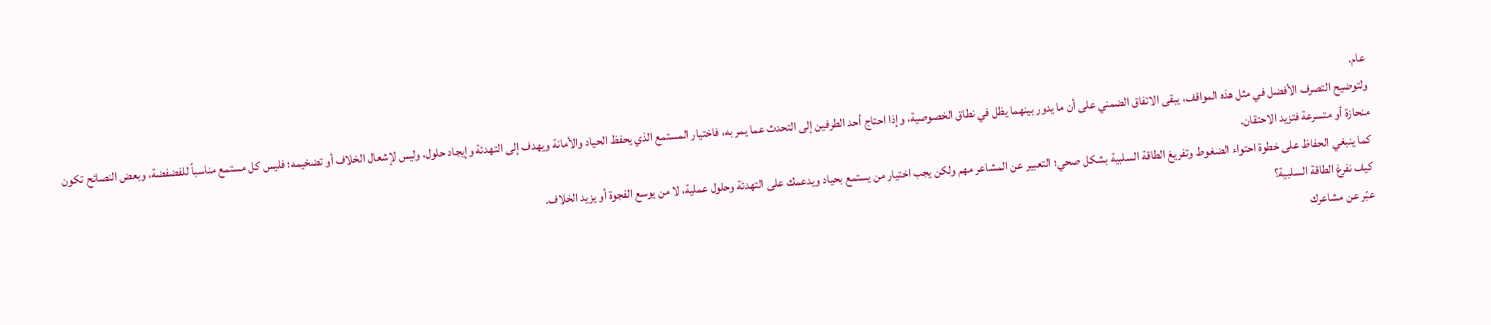عام.
ولتوضيح التصرف الأفضل في مثل هذه المواقف، يبقى الاتفاق الضمني على أن ما يدور بينهما يظل في نطاق الخصوصية، وإذا احتاج أحد الطرفين إلى التحدث عما يمر به، فاختيار المستمع الذي يحفظ الحياد والأمانة ويهدف إلى التهدئة وإيجاد حلول، وليس لإشعال الخلاف أو تضخيمه؛ فليس كل مستمع مناسباً للفضفضة، وبعض النصائح تكون منحازة أو متسرعة فتزيد الاحتقان.
كما ينبغي الحفاظ على خطوة احتواء الضغوط وتفريغ الطاقة السلبية بشكل صحي؛ التعبير عن المشاعر مهم ولكن يجب اختيار من يستمع بحياد ويدعمك على التهدئة وحلول عملية، لا من يوسع الفجوة أو يزيد الخلاف.
كيف نفرغ الطاقة السلبية؟
عبّر عن مشاعرك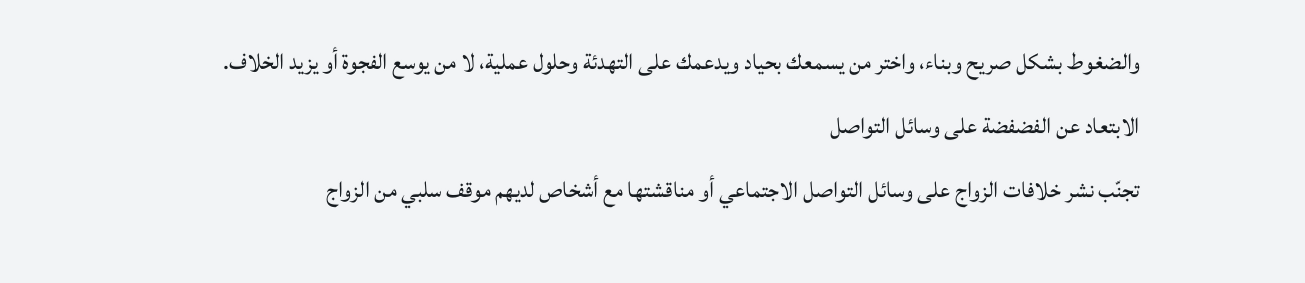والضغوط بشكل صريح وبناء، واختر من يسمعك بحياد ويدعمك على التهدئة وحلول عملية، لا من يوسع الفجوة أو يزيد الخلاف.
الابتعاد عن الفضفضة على وسائل التواصل
تجنّب نشر خلافات الزواج على وسائل التواصل الاجتماعي أو مناقشتها مع أشخاص لديهم موقف سلبي من الزواج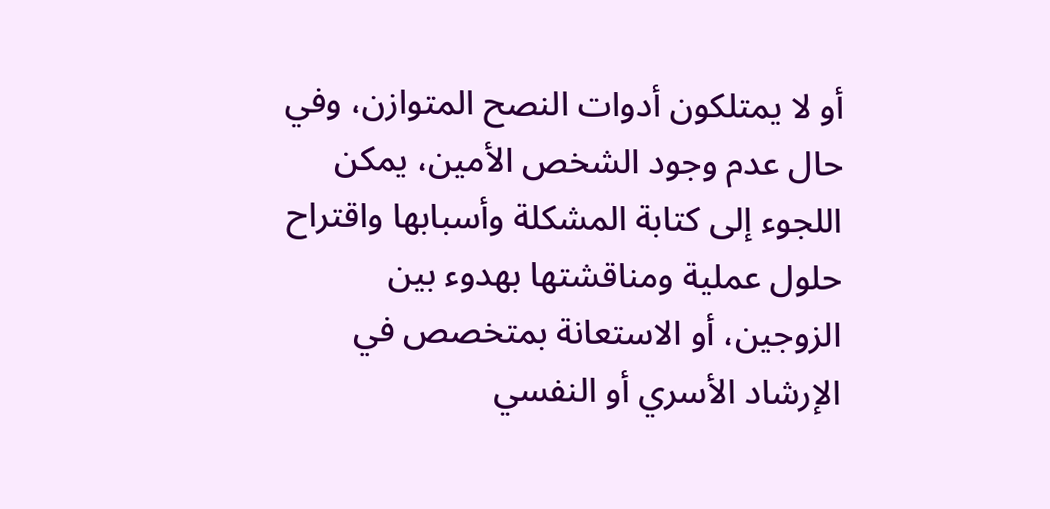أو لا يمتلكون أدوات النصح المتوازن، وفي حال عدم وجود الشخص الأمين، يمكن اللجوء إلى كتابة المشكلة وأسبابها واقتراح حلول عملية ومناقشتها بهدوء بين الزوجين، أو الاستعانة بمتخصص في الإرشاد الأسري أو النفسي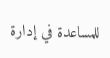للمساعدة في إدارة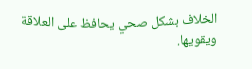الخلاف بشكل صحي يحافظ على العلاقة ويقويها.